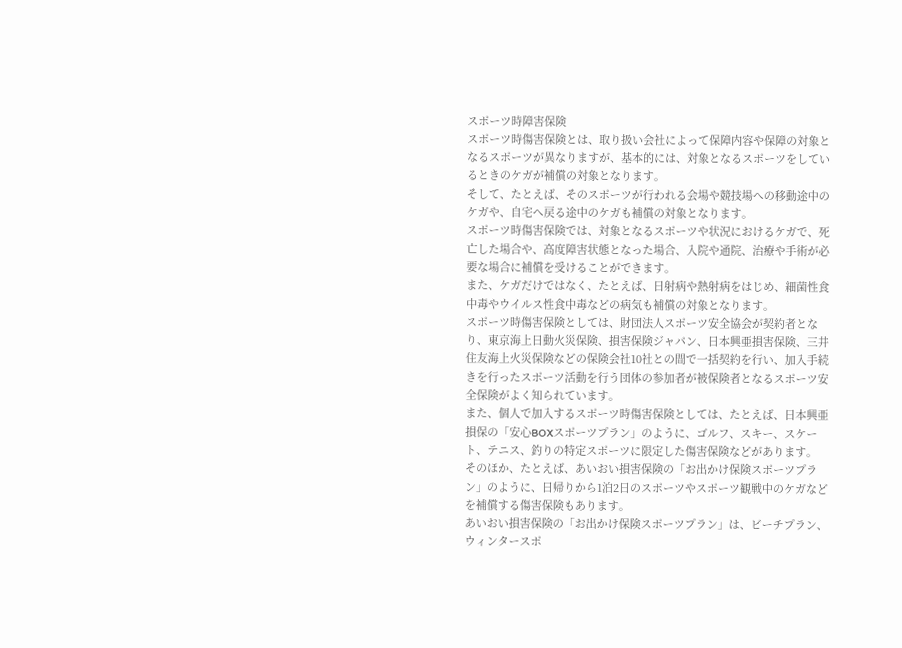スポーツ時障害保険
スポーツ時傷害保険とは、取り扱い会社によって保障内容や保障の対象となるスポーツが異なりますが、基本的には、対象となるスポーツをしているときのケガが補償の対象となります。
そして、たとえば、そのスポーツが行われる会場や競技場への移動途中のケガや、自宅へ戻る途中のケガも補償の対象となります。
スポーツ時傷害保険では、対象となるスポーツや状況におけるケガで、死亡した場合や、高度障害状態となった場合、入院や通院、治療や手術が必要な場合に補償を受けることができます。
また、ケガだけではなく、たとえば、日射病や熱射病をはじめ、細菌性食中毒やウイルス性食中毒などの病気も補償の対象となります。
スポーツ時傷害保険としては、財団法人スポーツ安全協会が契約者となり、東京海上日動火災保険、損害保険ジャパン、日本興亜損害保険、三井住友海上火災保険などの保険会社10社との間で一括契約を行い、加入手続きを行ったスポーツ活動を行う団体の参加者が被保険者となるスポーツ安全保険がよく知られています。
また、個人で加入するスポーツ時傷害保険としては、たとえば、日本興亜損保の「安心BOXスポーツプラン」のように、ゴルフ、スキー、スケート、テニス、釣りの特定スポーツに限定した傷害保険などがあります。
そのほか、たとえば、あいおい損害保険の「お出かけ保険スポーツプラン」のように、日帰りから1泊2日のスポーツやスポーツ観戦中のケガなどを補償する傷害保険もあります。
あいおい損害保険の「お出かけ保険スポーツプラン」は、ビーチプラン、ウィンタースポ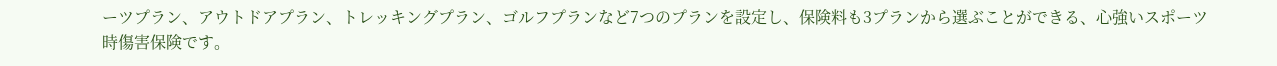ーツプラン、アウトドアプラン、トレッキングプラン、ゴルフプランなど7つのプランを設定し、保険料も3プランから選ぶことができる、心強いスポーツ時傷害保険です。